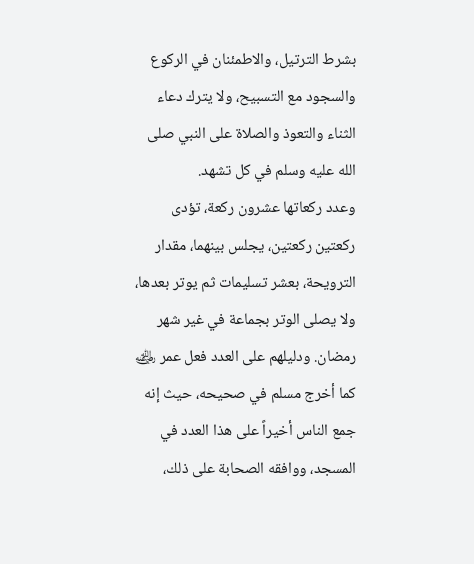بشرط الترتيل، والاطمئنان في الركوع والسجود مع التسبيح، ولا يترك دعاء الثناء والتعوذ والصلاة على النبي صلى الله عليه وسلم في كل تشهد.
وعدد ركعاتها عشرون ركعة، تؤدى ركعتين ركعتين، يجلس بينهما، مقدار الترويحة، بعشر تسليمات ثم يوتر بعدها، ولا يصلى الوتر بجماعة في غير شهر رمضان. ودليلهم على العدد فعل عمر ﵁ كما أخرج مسلم في صحيحه، حيث إنه جمع الناس أخيراً على هذا العدد في المسجد، ووافقه الصحابة على ذلك،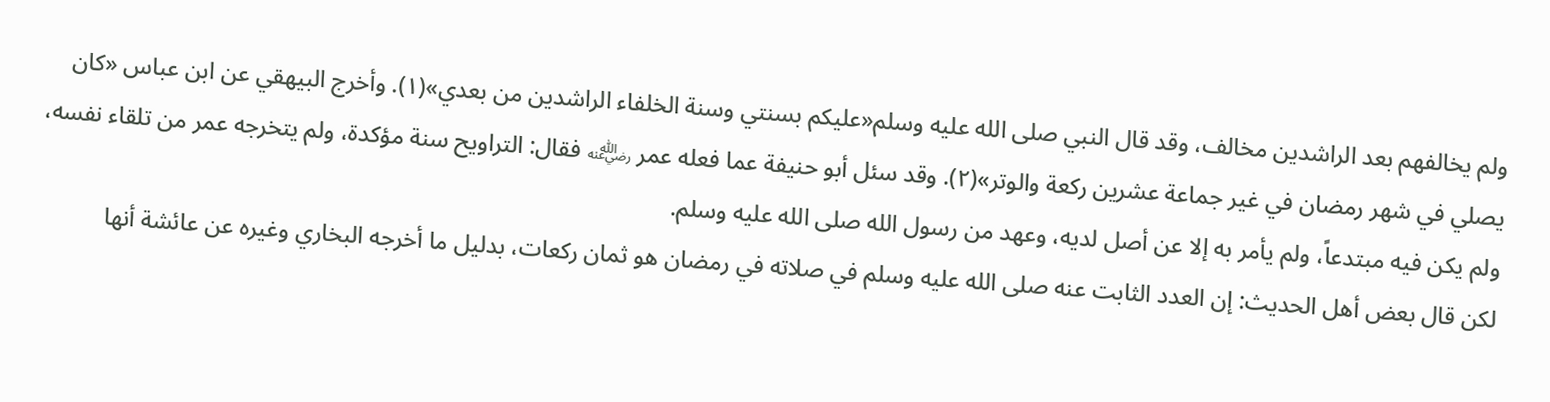ولم يخالفهم بعد الراشدين مخالف، وقد قال النبي صلى الله عليه وسلم«عليكم بسنتي وسنة الخلفاء الراشدين من بعدي»(١). وأخرج البيهقي عن ابن عباس «كان يصلي في شهر رمضان في غير جماعة عشرين ركعة والوتر»(٢). وقد سئل أبو حنيفة عما فعله عمر ﵁ فقال: التراويح سنة مؤكدة، ولم يتخرجه عمر من تلقاء نفسه، ولم يكن فيه مبتدعاً، ولم يأمر به إلا عن أصل لديه، وعهد من رسول الله صلى الله عليه وسلم.
لكن قال بعض أهل الحديث: إن العدد الثابت عنه صلى الله عليه وسلم في صلاته في رمضان هو ثمان ركعات، بدليل ما أخرجه البخاري وغيره عن عائشة أنها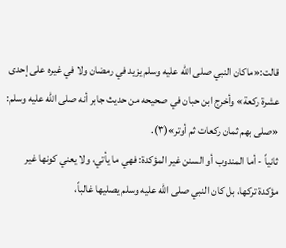قالت:«ماكان النبي صلى الله عليه وسلم يزيد في رمضان ولا في غيره على إحدى عشرة ركعة» وأخرج ابن حبان في صحيحه من حديث جابر أنه صلى الله عليه وسلم: «صلى بهم ثمان ركعات ثم أوتر»(٣).
ثانياً - أما المندوب أو السنن غير المؤكدة: فهي ما يأتي، ولا يعني كونها غير مؤكدة تركها، بل كان النبي صلى الله عليه وسلم يصليها غالباً،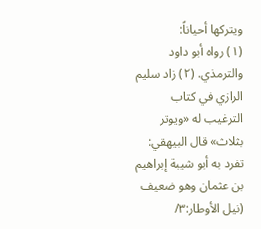ويتركها أحياناً:
(١) رواه أبو داود والترمذي. (٢) زاد سليم الرازي في كتاب الترغيب له «ويوتر بثلاث» قال البيهقي: تفرد به أبو شيبة إبراهيم بن عثمان وهو ضعيف (نيل الأوطار:٣/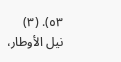٥٣). (٣) نيل الأوطار،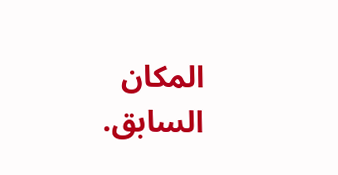المكان السابق.